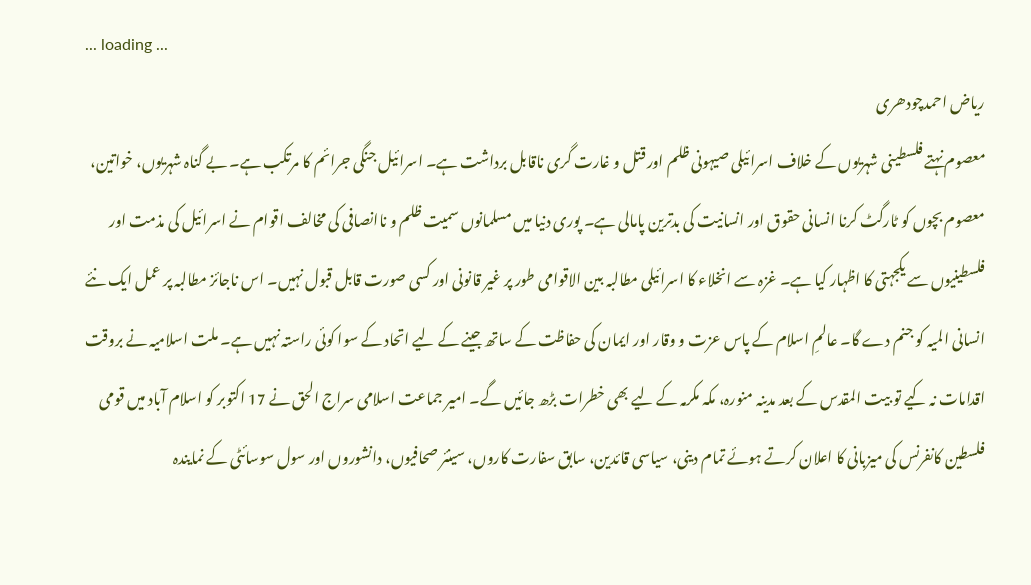... loading ...
ریاض احمدچودھری
معصوم نہتے فلسطینی شہریوں کے خلاف اسرائیلی صیہونی ظلم اور قتل و غارت گری ناقابل برداشت ہے۔ اسرائیل جنگی جرائم کا مرتکب ہے۔ بے گناہ شہریوں، خواتین، معصوم بچوں کو ٹارگٹ کرنا انسانی حقوق اور انسانیت کی بدترین پامالی ہے۔ پوری دنیا میں مسلمانوں سمیت ظلم و ناانصافی کی مخالف اقوام نے اسرائیل کی مذمت اور فلسطینیوں سے یکجہتی کا اظہار کیا ہے۔ غزہ سے انخلاء کا اسرائیلی مطالبہ بین الاقوامی طور پر غیر قانونی اور کسی صورت قابل قبول نہیں۔ اس ناجائز مطالبہ پر عمل ایک نئے انسانی المیہ کو جنم دے گا۔ عالمِ اسلام کے پاس عزت و وقار اور ایمان کی حفاظت کے ساتھ جینے کے لیے اتحاد کے سوا کوئی راستہ نہیں ہے۔ ملت اسلامیہ نے بروقت اقدامات نہ کیے تو بیت المقدس کے بعد مدینہ منورہ، مکہ مکرمہ کے لیے بھی خطرات بڑھ جائیں گے۔ امیر جماعت اسلامی سراج الحق نے 17 اکتوبر کو اسلام آباد میں قومی فلسطین کانفرنس کی میزبانی کا اعلان کرتے ہوئے تمام دینی، سیاسی قائدین، سابق سفارت کاروں، سینئر صحافیوں، دانشوروں اور سول سوسائٹی کے نمایندہ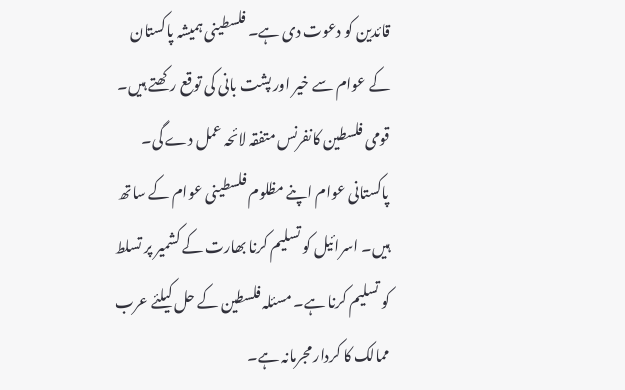قائدین کو دعوت دی ہے۔ فلسطینی ہمیشہ پاکستان کے عوام سے خیر اور پشت بانی کی توقع رکھتے ہیں۔ قومی فلسطین کانفرنس متفقہ لائحہ عمل دے گی۔
پاکستانی عوام اپنے مظلوم فلسطینی عوام کے ساتھ ہیں۔ اسرائیل کو تسلیم کرنا بھارت کے کشمیر پر تسلط کو تسلیم کرنا ہے۔ مسئلہ فلسطین کے حل کیلئے عرب ممالک کا کردار مجرمانہ ہے۔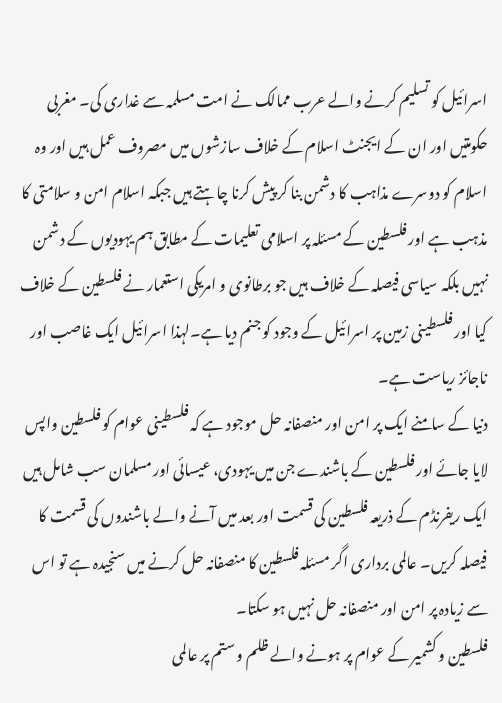اسرائیل کو تسلیم کرنے والے عرب ممالک نے امت مسلمہ سے غداری کی۔ مغربی حکومتیں اور ان کے ایجنٹ اسلام کے خلاف سازشوں میں مصروف عمل ہیں اور وہ اسلام کو دوسرے مذاہب کا دشمن بنا کر پیش کرنا چاہتے ہیں جبکہ اسلام امن و سلامتی کا مذہب ہے اور فلسطین کے مسئلہ پر اسلامی تعلیمات کے مطابق ہم یہودیوں کے دشمن نہیں بلکہ سیاسی فیصلہ کے خلاف ہیں جو برطانوی و امریکی استعمار نے فلسطین کے خلاف کیا اور فلسطینی زمین پر اسرائیل کے وجود کو جنم دیا ہے۔لہذا اسرائیل ایک غاصب اور ناجائز ریاست ہے۔
دنیا کے سامنے ایک پر امن اور منصفانہ حل موجود ہے کہ فلسطینی عوام کو فلسطین واپس لایا جائے اور فلسطین کے باشندے جن میں یہودی، عیسائی اور مسلمان سب شامل ہیں ایک ریفرنڈم کے ذریعہ فلسطین کی قسمت اور بعد میں آنے والے باشندوں کی قسمت کا فیصلہ کریں۔ عالمی برداری اگر مسئلہ فلسطین کا منصفانہ حل کرنے میں سنجیدہ ہے تو اس سے زیادہ پر امن اور منصفانہ حل نہیں ہو سکتا۔
فلسطین و کشمیر کے عوام پر ہونے والے ظلم و ستم پر عالمی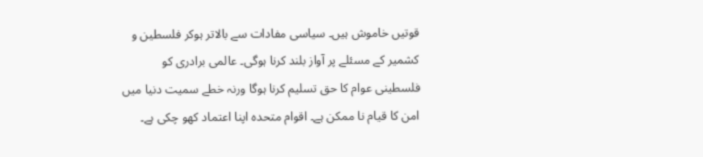قوتیں خاموش ہیں۔ سیاسی مفادات سے بالاتر ہوکر فلسطین و کشمیر کے مسئلے پر آواز بلند کرنا ہوگی۔ عالمی برادری کو فلسطینی عوام کا حق تسلیم کرنا ہوگا ورنہ خطے سمیت دنیا میں امن کا قیام نا ممکن ہے۔ اقوام متحدہ اپنا اعتماد کھو چکی ہے۔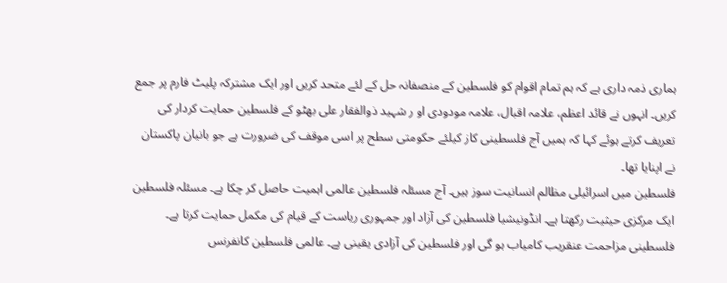ہماری ذمہ داری ہے کہ ہم تمام اقوام کو فلسطین کے منصفانہ حل کے لئے متحد کریں اور ایک مشترکہ پلیٹ فارم پر جمع کریں۔ انہوں نے قائد اعظم، علامہ اقبال، علامہ مودودی او ر شہید ذوالفقار علی بھٹو کے فلسطین حمایت کردار کی تعریف کرتے ہوئے کہا کہ ہمیں آج فلسطینی کاز کیلئے حکومتی سطح پر اسی موقف کی ضرورت ہے جو بانیان پاکستان نے اپنایا تھا۔
فلسطین میں اسرائیلی مظالم انسانیت سوز ہیں۔ آج مسئلہ فلسطین عالمی اہمیت حاصل کر چکا ہے۔ مسئلہ فلسطین ایک مرکزی حیثیت رکھتا ہے۔ انڈونیشیا فلسطین کی آزاد اور جمہوری ریاست کے قیام کی مکمل حمایت کرتا ہے۔ فلسطینی مزاحمت عنقریب کامیاب ہو گی اور فلسطین کی آزادی یقینی ہے۔ عالمی فلسطین کانفرنس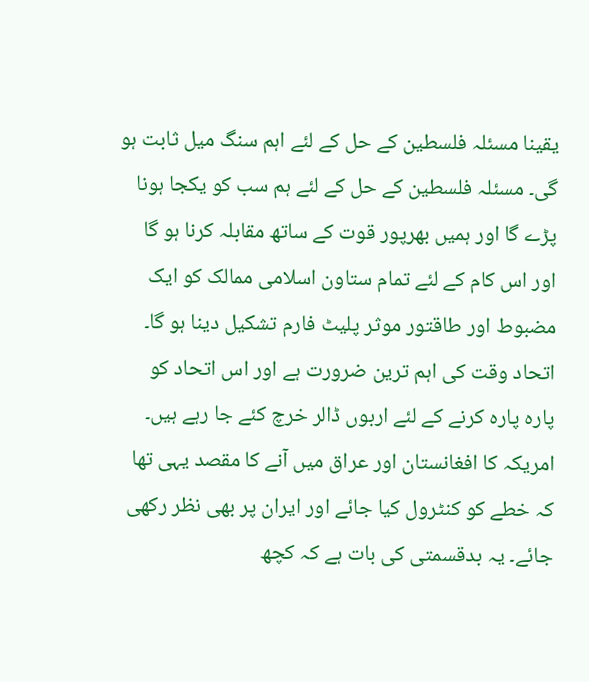یقینا مسئلہ فلسطین کے حل کے لئے اہم سنگ میل ثابت ہو گی۔ مسئلہ فلسطین کے حل کے لئے ہم سب کو یکجا ہونا پڑے گا اور ہمیں بھرپور قوت کے ساتھ مقابلہ کرنا ہو گا اور اس کام کے لئے تمام ستاون اسلامی ممالک کو ایک مضبوط اور طاقتور موثر پلیٹ فارم تشکیل دینا ہو گا۔ اتحاد وقت کی اہم ترین ضرورت ہے اور اس اتحاد کو پارہ پارہ کرنے کے لئے اربوں ڈالر خرچ کئے جا رہے ہیں۔ امریکہ کا افغانستان اور عراق میں آنے کا مقصد یہی تھا کہ خطے کو کنٹرول کیا جائے اور ایران پر بھی نظر رکھی جائے۔ یہ بدقسمتی کی بات ہے کہ کچھ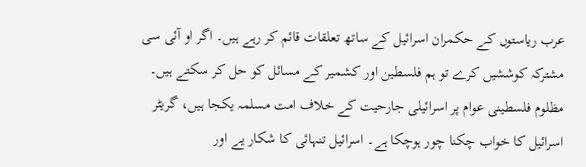عرب ریاستوں کے حکمران اسرائیل کے ساتھ تعلقات قائم کر رہے ہیں۔ اگر او آئی سی مشترکہ کوششیں کرے تو ہم فلسطین اور کشمیر کے مسائل کو حل کر سکتے ہیں۔ مظلوم فلسطینی عوام پر اسرائیلی جارحیت کے خلاف امت مسلمہ یکجا ہیں، گریٹر اسرائیل کا خواب چکنا چور ہوچکا ہے۔ اسرائیل تنہائی کا شکار یے اور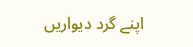اپنے گرد دیواریں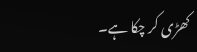کھڑی کر چکا ہے۔